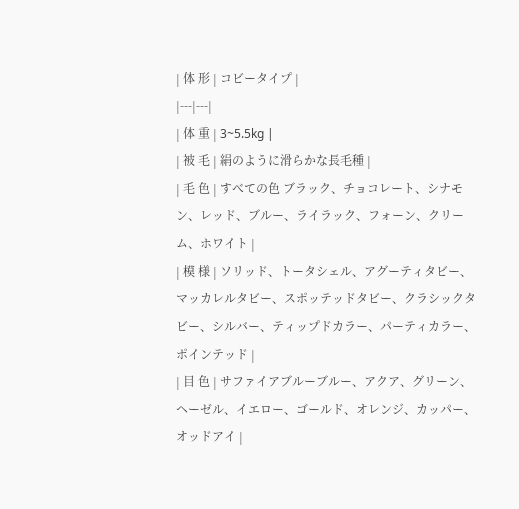| 体 形 | コビータイプ |
|---|---|
| 体 重 | 3~5.5kg |
| 被 毛 | 絹のように滑らかな長毛種 |
| 毛 色 | すべての色 ブラック、チョコレート、シナモン、レッド、ブルー、ライラック、フォーン、クリーム、ホワイト |
| 模 様 | ソリッド、トータシェル、アグーティタビー、マッカレルタビー、スポッテッドタビー、クラシックタビー、シルバー、ティップドカラー、パーティカラー、ポインテッド |
| 目 色 | サファイアブルーブルー、アクア、グリーン、ヘーゼル、イエロー、ゴールド、オレンジ、カッパー、オッドアイ |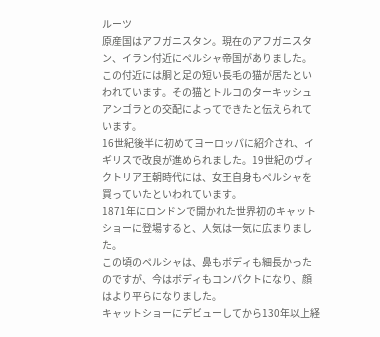ルーツ
原産国はアフガニスタン。現在のアフガニスタン、イラン付近にペルシャ帝国がありました。
この付近には胴と足の短い長毛の猫が居たといわれています。その猫とトルコのターキッシュアンゴラとの交配によってできたと伝えられています。
16世紀後半に初めてヨーロッパに紹介され、イギリスで改良が進められました。19世紀のヴィクトリア王朝時代には、女王自身もペルシャを買っていたといわれています。
1871年にロンドンで開かれた世界初のキャットショーに登場すると、人気は一気に広まりました。
この頃のペルシャは、鼻もボディも細長かったのですが、今はボディもコンパクトになり、顔はより平らになりました。
キャットショーにデビューしてから130年以上経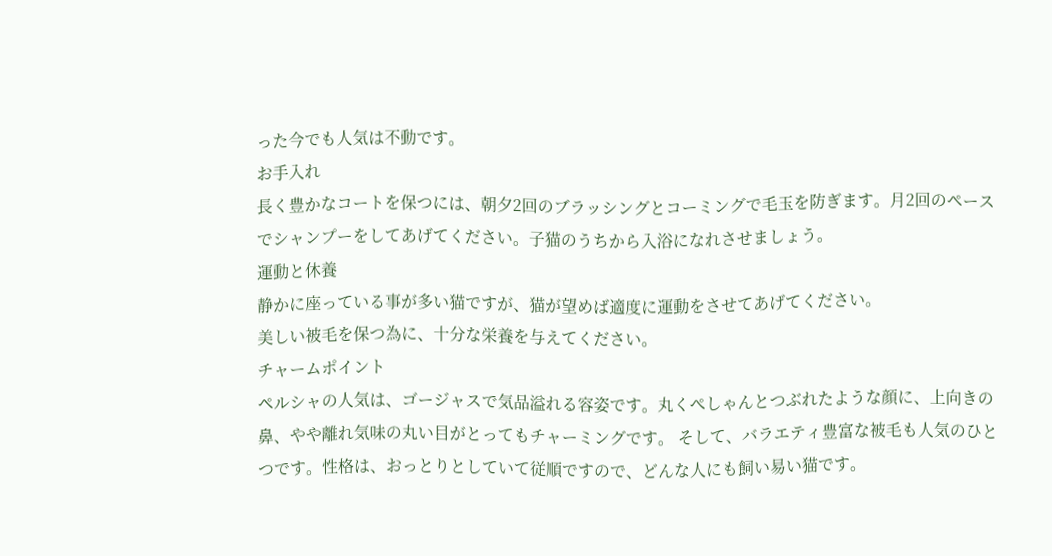った今でも人気は不動です。
お手入れ
長く豊かなコートを保つには、朝夕2回のブラッシングとコーミングで毛玉を防ぎます。月2回のペースでシャンプーをしてあげてください。子猫のうちから入浴になれさせましょう。
運動と休養
静かに座っている事が多い猫ですが、猫が望めば適度に運動をさせてあげてください。
美しい被毛を保つ為に、十分な栄養を与えてください。
チャームポイント
ペルシャの人気は、ゴージャスで気品溢れる容姿です。丸くぺしゃんとつぶれたような顔に、上向きの鼻、やや離れ気味の丸い目がとってもチャーミングです。 そして、バラエティ豊富な被毛も人気のひとつです。性格は、おっとりとしていて従順ですので、どんな人にも飼い易い猫です。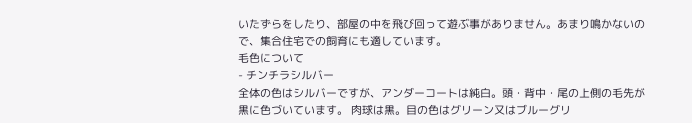いたずらをしたり、部屋の中を飛び回って遊ぶ事がありません。あまり鳴かないので、集合住宅での飼育にも適しています。
毛色について
- チンチラシルバー
全体の色はシルバーですが、アンダーコートは純白。頭・背中・尾の上側の毛先が黒に色づいています。 肉球は黒。目の色はグリーン又はブルーグリ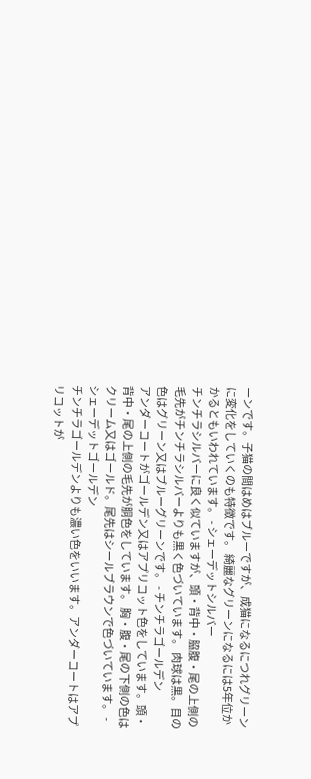ーンです。子猫の間はめはブルーですが、成猫になるにつれグリーンに変化をしていくのも特徴です。 綺麗なグリーンになるには5年位かかるともいわれています。 - シェーデットシルバー
チンチラシルバーに良く似ていますが、頭・背中・脇腹・尾の上側の毛先がチンチラシルバーよりも黒く色づいています。 肉球は黒。目の色はグリーン又はブルーグリーンです。 - チンチラゴールデン
アンダーコートがゴールデン又はアプリコット色をしています。頭・背中・尾の上側の毛先が胴色をしています。 胸・腹・尾の下側の色はクリーム又はゴールド。尾先はシールブラウンで色づいています。 - シェーデットゴールデン
チンチラゴールデンよりも濃い色をいいます。アンダーコートはアプリコットが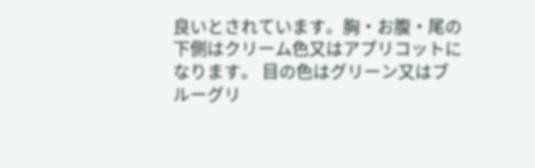良いとされています。胸・お腹・尾の下側はクリーム色又はアプリコットになります。 目の色はグリーン又はブルーグリ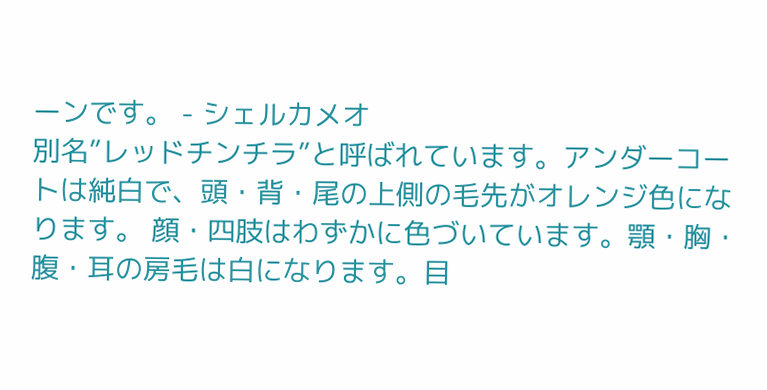ーンです。 - シェルカメオ
別名”レッドチンチラ”と呼ばれています。アンダーコートは純白で、頭・背・尾の上側の毛先がオレンジ色になります。 顔・四肢はわずかに色づいています。顎・胸・腹・耳の房毛は白になります。目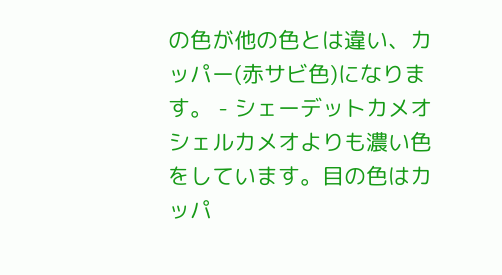の色が他の色とは違い、カッパー(赤サビ色)になります。 - シェーデットカメオ
シェルカメオよりも濃い色をしています。目の色はカッパ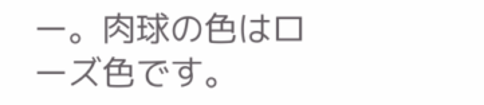ー。肉球の色はローズ色です。